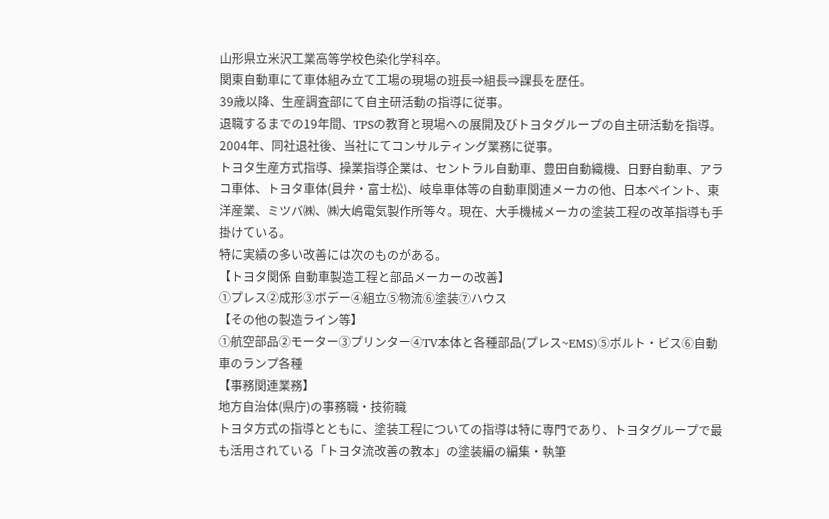山形県立米沢工業高等学校色染化学科卒。
関東自動車にて車体組み立て工場の現場の班長⇒組長⇒課長を歴任。
39歳以降、生産調査部にて自主研活動の指導に従事。
退職するまでの19年間、TPSの教育と現場への展開及びトヨタグループの自主研活動を指導。
2004年、同社退社後、当社にてコンサルティング業務に従事。
トヨタ生産方式指導、操業指導企業は、セントラル自動車、豊田自動織機、日野自動車、アラコ車体、トヨタ車体(員弁・富士松)、岐阜車体等の自動車関連メーカの他、日本ペイント、東洋産業、ミツバ㈱、㈱大嶋電気製作所等々。現在、大手機械メーカの塗装工程の改革指導も手掛けている。
特に実績の多い改善には次のものがある。
【トヨタ関係 自動車製造工程と部品メーカーの改善】
①プレス②成形③ボデー④組立⑤物流⑥塗装⑦ハウス
【その他の製造ライン等】
①航空部品②モーター③プリンター④TV本体と各種部品(プレス~EMS)⑤ボルト・ビス⑥自動車のランプ各種
【事務関連業務】
地方自治体(県庁)の事務職・技術職
トヨタ方式の指導とともに、塗装工程についての指導は特に専門であり、トヨタグループで最も活用されている「トヨタ流改善の教本」の塗装編の編集・執筆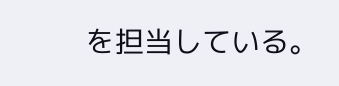を担当している。